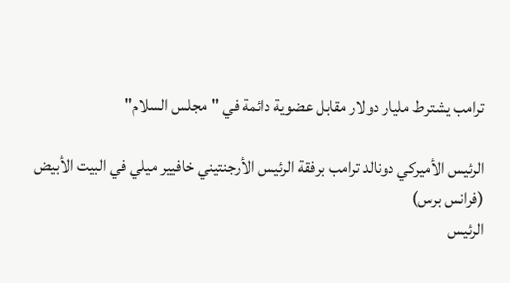ترامب يشترط مليار دولار مقابل عضوية دائمة في "مجلس السلام"

الرئيس الأميركي دونالد ترامب برفقة الرئيس الأرجنتيني خافيير ميلي في البيت الأبيض (فرانس برس)
الرئيس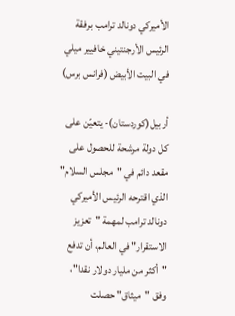الأميركي دونالد ترامب برفقة الرئيس الأرجنتيني خافيير ميلي في البيت الأبيض (فرانس برس)

أربيل(كوردستان)- يتعيّن على كل دولة مرشحة للحصول على مقعد دائم في "مجلس السلام" الذي اقترحه الرئيس الأميركي دونالد ترامب لمهمة "تعزيز الاستقرار" في العالم، أن تدفع "أكثر من مليار دولار نقدا"، وفق "ميثاق" حصلت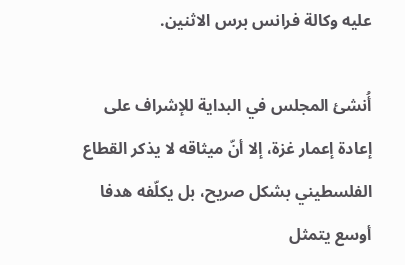عليه وكالة فرانس برس الاثنين.

أُنشئ المجلس في البداية للإشراف على إعادة إعمار غزة، إلا أنّ ميثاقه لا يذكر القطاع الفلسطيني بشكل صريح، بل يكلّفه هدفا أوسع يتمثل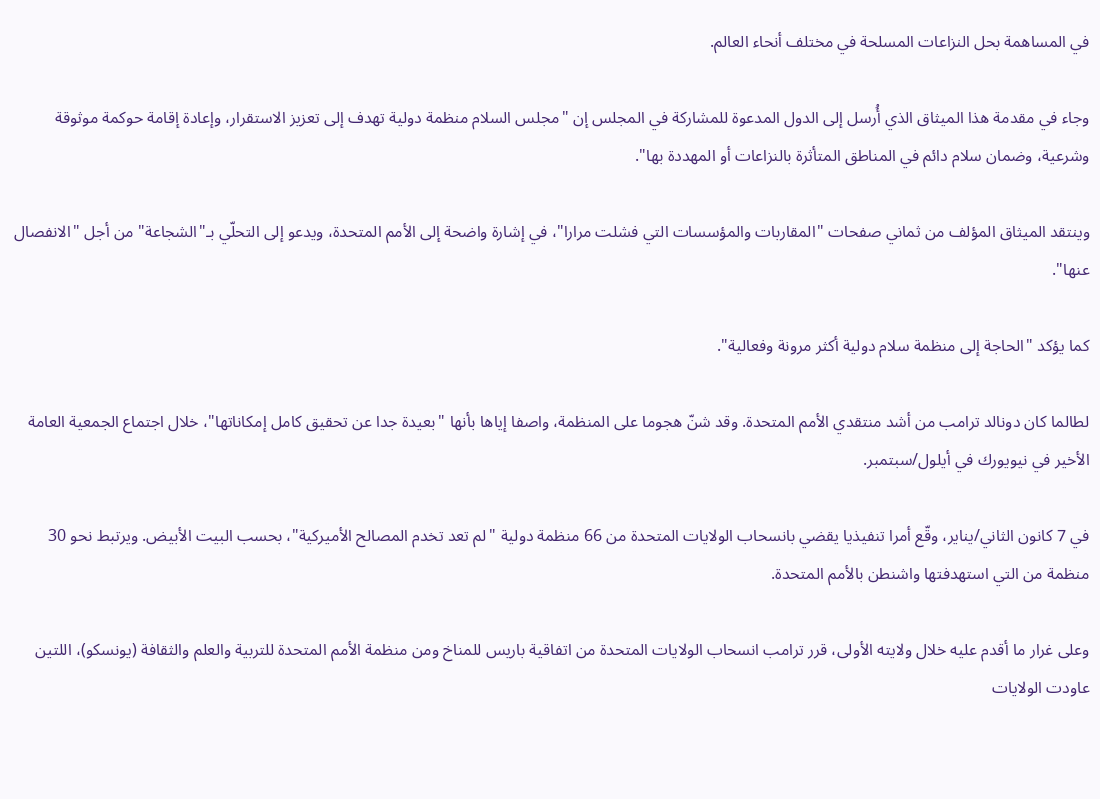في المساهمة بحل النزاعات المسلحة في مختلف أنحاء العالم.

وجاء في مقدمة هذا الميثاق الذي أُرسل إلى الدول المدعوة للمشاركة في المجلس إن "مجلس السلام منظمة دولية تهدف إلى تعزيز الاستقرار، وإعادة إقامة حوكمة موثوقة وشرعية، وضمان سلام دائم في المناطق المتأثرة بالنزاعات أو المهددة بها".

وينتقد الميثاق المؤلف من ثماني صفحات "المقاربات والمؤسسات التي فشلت مرارا"، في إشارة واضحة إلى الأمم المتحدة، ويدعو إلى التحلّي بـ"الشجاعة" من أجل "الانفصال عنها".

كما يؤكد "الحاجة إلى منظمة سلام دولية أكثر مرونة وفعالية".

لطالما كان دونالد ترامب من أشد منتقدي الأمم المتحدة. وقد شنّ هجوما على المنظمة، واصفا إياها بأنها "بعيدة جدا عن تحقيق كامل إمكاناتها"، خلال اجتماع الجمعية العامة الأخير في نيويورك في أيلول/سبتمبر.

في 7 كانون الثاني/يناير، وقّع أمرا تنفيذيا يقضي بانسحاب الولايات المتحدة من 66 منظمة دولية "لم تعد تخدم المصالح الأميركية"، بحسب البيت الأبيض. ويرتبط نحو 30 منظمة من التي استهدفتها واشنطن بالأمم المتحدة.

وعلى غرار ما أقدم عليه خلال ولايته الأولى، قرر ترامب انسحاب الولايات المتحدة من اتفاقية باريس للمناخ ومن منظمة الأمم المتحدة للتربية والعلم والثقافة (يونسكو)، اللتين عاودت الولايات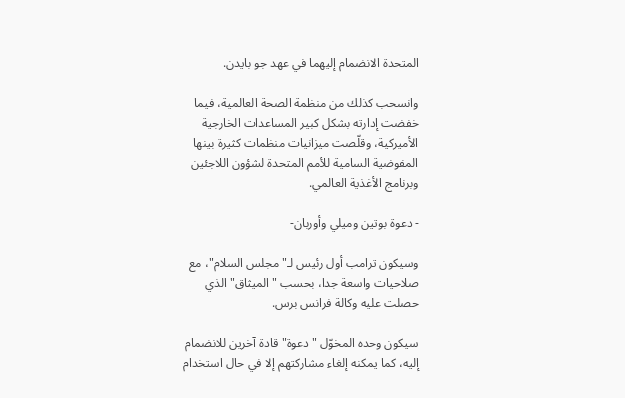المتحدة الانضمام إليهما في عهد جو بايدن.

وانسحب كذلك من منظمة الصحة العالمية، فيما خفضت إدارته بشكل كبير المساعدات الخارجية الأميركية، وقلّصت ميزانيات منظمات كثيرة بينها المفوضية السامية للأمم المتحدة لشؤون اللاجئين وبرنامج الأغذية العالمي.

- دعوة بوتين وميلي وأوربان-

وسيكون ترامب أول رئيس لـ"مجلس السلام"، مع صلاحيات واسعة جدا، بحسب "الميثاق" الذي حصلت عليه وكالة فرانس برس.

سيكون وحده المخوّل "دعوة" قادة آخرين للانضمام إليه، كما يمكنه إلغاء مشاركتهم إلا في حال استخدام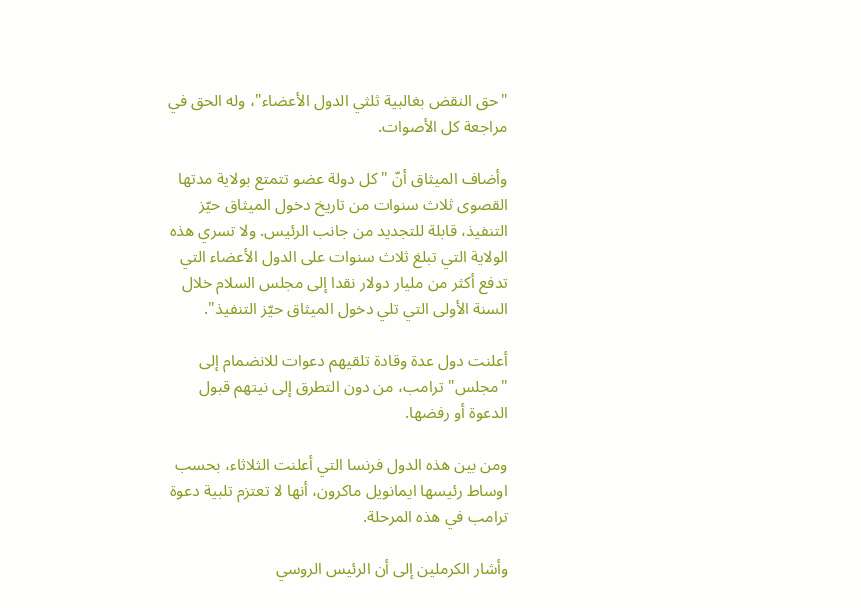"حق النقض بغالبية ثلثي الدول الأعضاء"، وله الحق في مراجعة كل الأصوات.

وأضاف الميثاق أنّ "كل دولة عضو تتمتع بولاية مدتها القصوى ثلاث سنوات من تاريخ دخول الميثاق حيّز التنفيذ، قابلة للتجديد من جانب الرئيس. ولا تسري هذه الولاية التي تبلغ ثلاث سنوات على الدول الأعضاء التي تدفع أكثر من مليار دولار نقدا إلى مجلس السلام خلال السنة الأولى التي تلي دخول الميثاق حيّز التنفيذ".

أعلنت دول عدة وقادة تلقيهم دعوات للانضمام إلى "مجلس" ترامب، من دون التطرق إلى نيتهم قبول الدعوة أو رفضها.

ومن بين هذه الدول فرنسا التي أعلنت الثلاثاء، بحسب اوساط رئيسها ايمانويل ماكرون، أنها لا تعتزم تلبية دعوة ترامب في هذه المرحلة.

وأشار الكرملين إلى أن الرئيس الروسي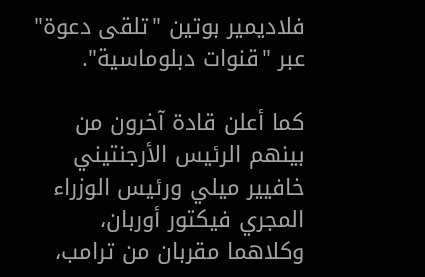فلاديمير بوتين "تلقى دعوة" عبر "قنوات دبلوماسية".

كما أعلن قادة آخرون من بينهم الرئيس الأرجنتيني خافيير ميلي ورئيس الوزراء المجري فيكتور أوربان، وكلاهما مقربان من ترامب،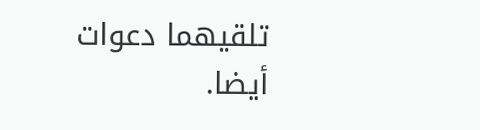تلقيهما دعوات أيضا.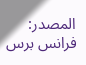المصدر: فرانس برس